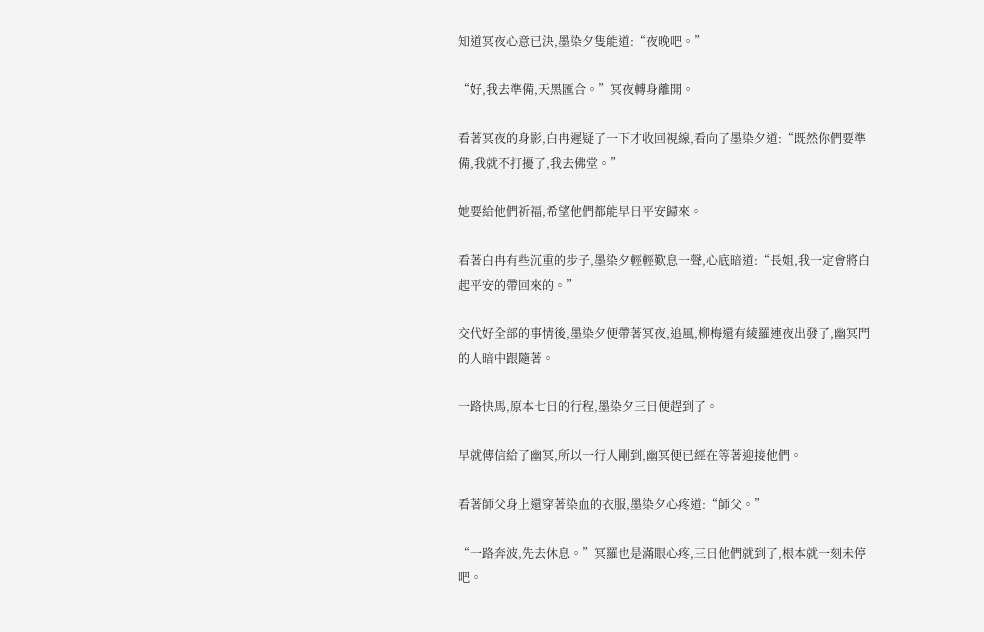知道冥夜心意已決,墨染夕隻能道:“夜晚吧。”

“好,我去準備,天黑匯合。”冥夜轉身離開。

看著冥夜的身影,白冉遲疑了一下才收回視線,看向了墨染夕道:“既然你們要準備,我就不打擾了,我去佛堂。”

她要給他們祈福,希望他們都能早日平安歸來。

看著白冉有些沉重的步子,墨染夕輕輕歎息一聲,心底暗道:“長姐,我一定會將白起平安的帶回來的。”

交代好全部的事情後,墨染夕便帶著冥夜,追風,柳梅還有綾羅連夜出發了,幽冥門的人暗中跟隨著。

一路快馬,原本七日的行程,墨染夕三日便趕到了。

早就傳信給了幽冥,所以一行人剛到,幽冥便已經在等著迎接他們。

看著師父身上還穿著染血的衣服,墨染夕心疼道:“師父。”

“一路奔波,先去休息。”冥羅也是滿眼心疼,三日他們就到了,根本就一刻未停吧。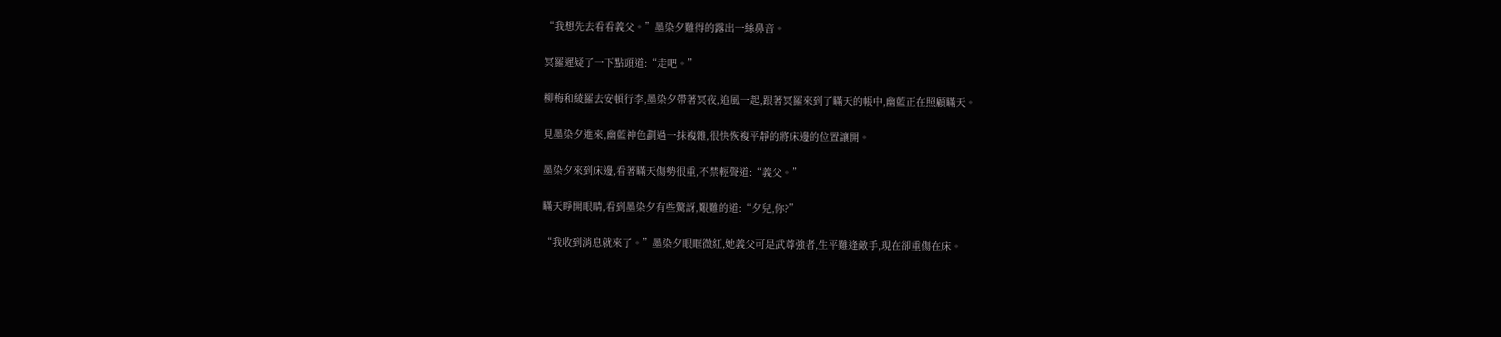“我想先去看看義父。”墨染夕難得的露出一絲鼻音。

冥羅遲疑了一下點頭道:“走吧。”

柳梅和綾羅去安頓行李,墨染夕帶著冥夜,追風一起,跟著冥羅來到了瞞天的帳中,幽藍正在照顧瞞天。

見墨染夕進來,幽藍神色劃過一抹複雜,很快恢複平靜的將床邊的位置讓開。

墨染夕來到床邊,看著瞞天傷勢很重,不禁輕聲道:“義父。”

瞞天睜開眼睛,看到墨染夕有些驚訝,艱難的道:“夕兒,你?”

“我收到消息就來了。”墨染夕眼眶微紅,她義父可是武尊強者,生平難逢敵手,現在卻重傷在床。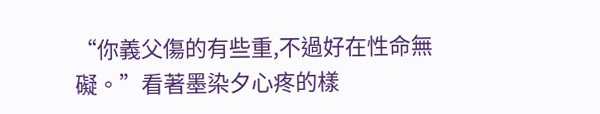“你義父傷的有些重,不過好在性命無礙。”看著墨染夕心疼的樣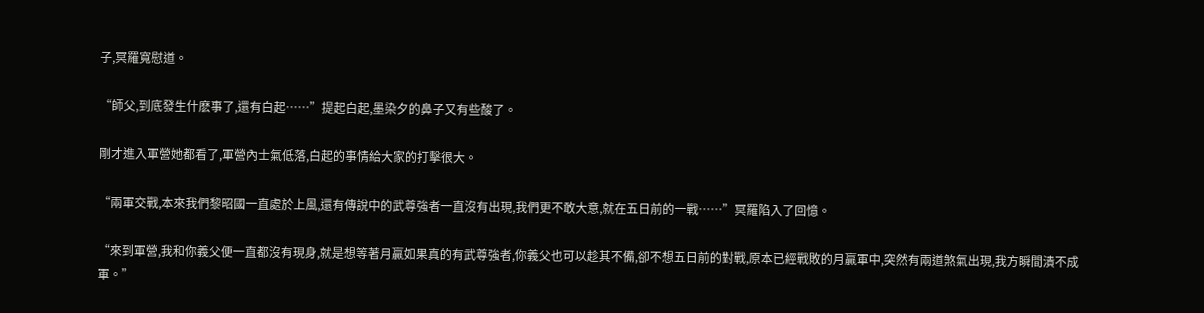子,冥羅寬慰道。

“師父,到底發生什麽事了,還有白起……”提起白起,墨染夕的鼻子又有些酸了。

剛才進入軍營她都看了,軍營內士氣低落,白起的事情給大家的打擊很大。

“兩軍交戰,本來我們黎昭國一直處於上風,還有傳說中的武尊強者一直沒有出現,我們更不敢大意,就在五日前的一戰……”冥羅陷入了回憶。

“來到軍營,我和你義父便一直都沒有現身,就是想等著月贏如果真的有武尊強者,你義父也可以趁其不備,卻不想五日前的對戰,原本已經戰敗的月贏軍中,突然有兩道煞氣出現,我方瞬間潰不成軍。”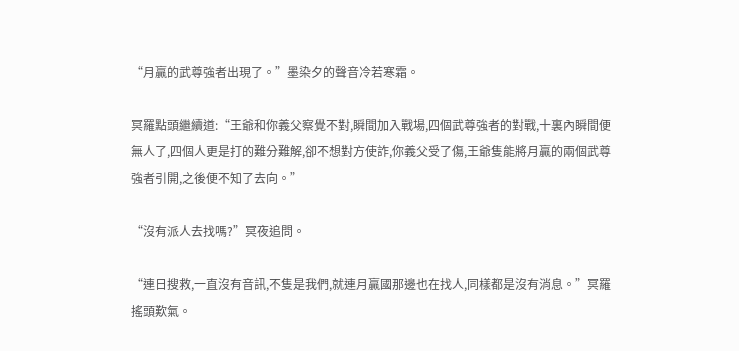“月贏的武尊強者出現了。”墨染夕的聲音冷若寒霜。

冥羅點頭繼續道:“王爺和你義父察覺不對,瞬間加入戰場,四個武尊強者的對戰,十裏內瞬間便無人了,四個人更是打的難分難解,卻不想對方使詐,你義父受了傷,王爺隻能將月贏的兩個武尊強者引開,之後便不知了去向。”

“沒有派人去找嗎?”冥夜追問。

“連日搜救,一直沒有音訊,不隻是我們,就連月贏國那邊也在找人,同樣都是沒有消息。”冥羅搖頭歎氣。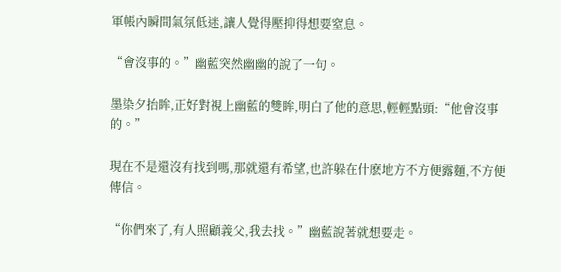軍帳內瞬間氣氛低迷,讓人覺得壓抑得想要窒息。

“會沒事的。”幽藍突然幽幽的說了一句。

墨染夕抬眸,正好對視上幽藍的雙眸,明白了他的意思,輕輕點頭:“他會沒事的。”

現在不是還沒有找到嗎,那就還有希望,也許躲在什麽地方不方便露麵,不方便傳信。

“你們來了,有人照顧義父,我去找。”幽藍說著就想要走。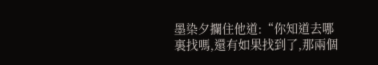墨染夕攔住他道:“你知道去哪裏找嗎,還有如果找到了,那兩個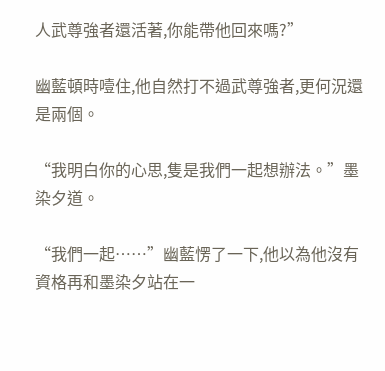人武尊強者還活著,你能帶他回來嗎?”

幽藍頓時噎住,他自然打不過武尊強者,更何況還是兩個。

“我明白你的心思,隻是我們一起想辦法。”墨染夕道。

“我們一起……”幽藍愣了一下,他以為他沒有資格再和墨染夕站在一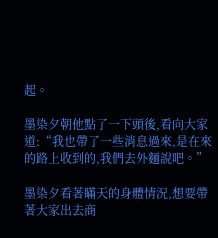起。

墨染夕朝他點了一下頭後,看向大家道:“我也帶了一些消息過來,是在來的路上收到的,我們去外麵說吧。”

墨染夕看著瞞天的身體情況,想要帶著大家出去商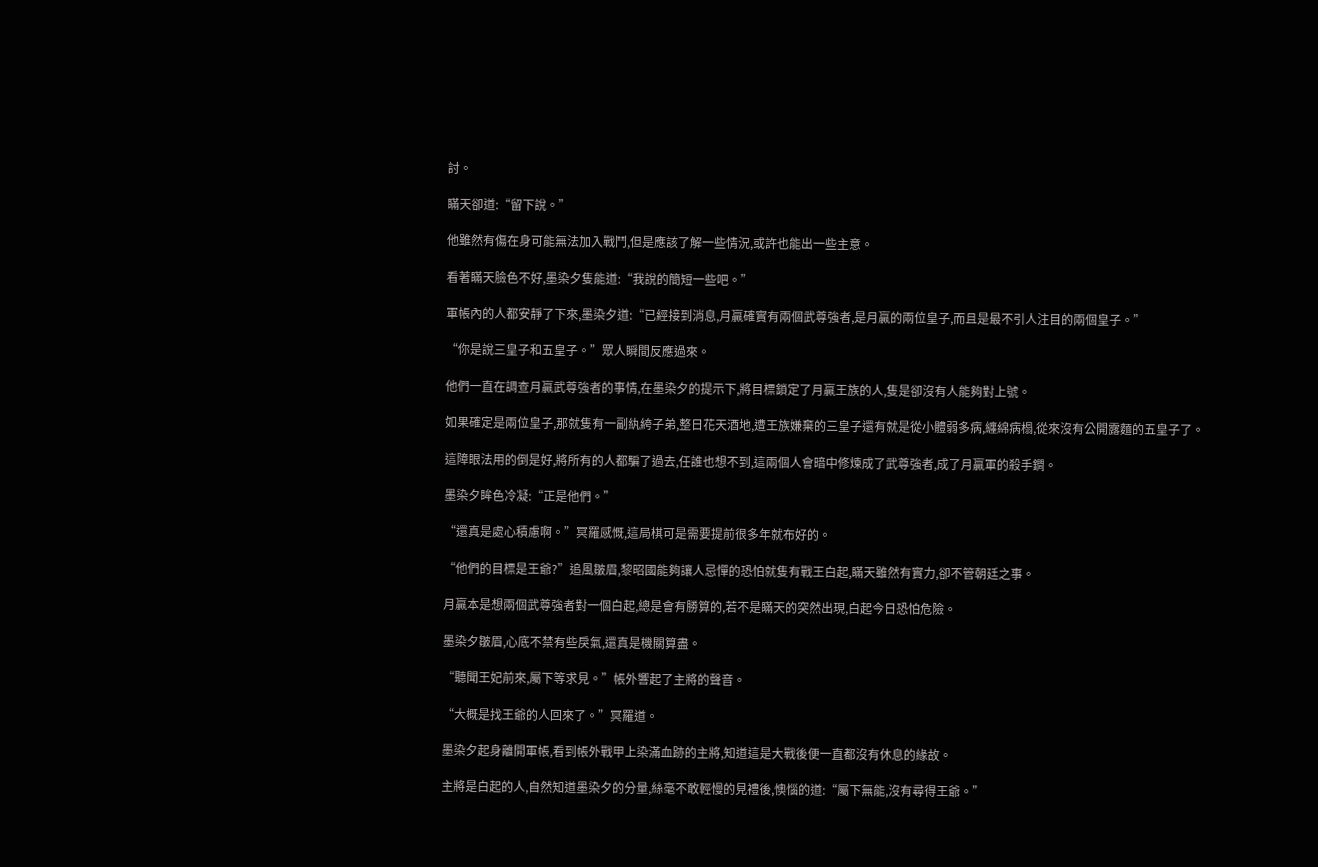討。

瞞天卻道:“留下說。”

他雖然有傷在身可能無法加入戰鬥,但是應該了解一些情況,或許也能出一些主意。

看著瞞天臉色不好,墨染夕隻能道:“我說的簡短一些吧。”

軍帳內的人都安靜了下來,墨染夕道:“已經接到消息,月贏確實有兩個武尊強者,是月贏的兩位皇子,而且是最不引人注目的兩個皇子。”

“你是說三皇子和五皇子。”眾人瞬間反應過來。

他們一直在調查月贏武尊強者的事情,在墨染夕的提示下,將目標鎖定了月贏王族的人,隻是卻沒有人能夠對上號。

如果確定是兩位皇子,那就隻有一副紈絝子弟,整日花天酒地,遭王族嫌棄的三皇子還有就是從小體弱多病,纏綿病榻,從來沒有公開露麵的五皇子了。

這障眼法用的倒是好,將所有的人都騙了過去,任誰也想不到,這兩個人會暗中修煉成了武尊強者,成了月贏軍的殺手鐧。

墨染夕眸色冷凝:“正是他們。”

“還真是處心積慮啊。”冥羅感慨,這局棋可是需要提前很多年就布好的。

“他們的目標是王爺?”追風皺眉,黎昭國能夠讓人忌憚的恐怕就隻有戰王白起,瞞天雖然有實力,卻不管朝廷之事。

月贏本是想兩個武尊強者對一個白起,總是會有勝算的,若不是瞞天的突然出現,白起今日恐怕危險。

墨染夕皺眉,心底不禁有些戾氣,還真是機關算盡。

“聽聞王妃前來,屬下等求見。”帳外響起了主將的聲音。

“大概是找王爺的人回來了。”冥羅道。

墨染夕起身離開軍帳,看到帳外戰甲上染滿血跡的主將,知道這是大戰後便一直都沒有休息的緣故。

主將是白起的人,自然知道墨染夕的分量,絲毫不敢輕慢的見禮後,懊惱的道:“屬下無能,沒有尋得王爺。”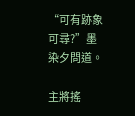“可有跡象可尋?”墨染夕問道。

主將搖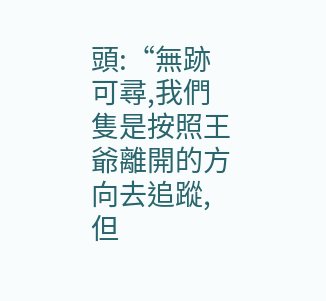頭:“無跡可尋,我們隻是按照王爺離開的方向去追蹤,但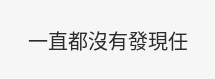一直都沒有發現任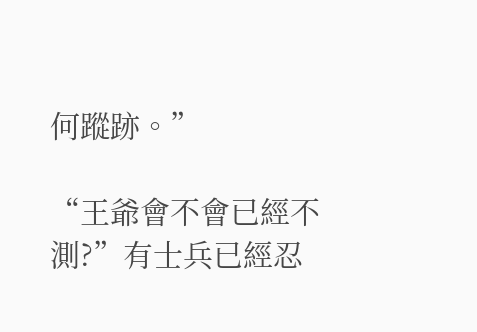何蹤跡。”

“王爺會不會已經不測?”有士兵已經忍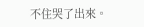不住哭了出來。